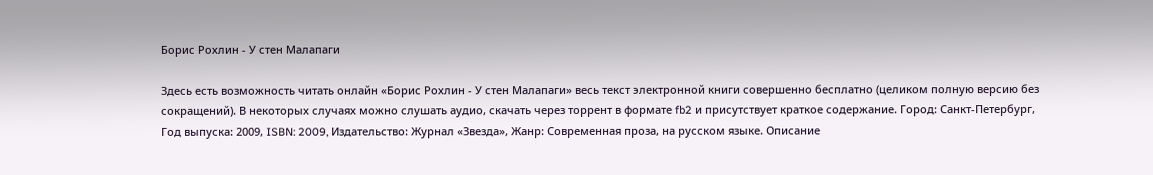Борис Рохлин - У стен Малапаги

Здесь есть возможность читать онлайн «Борис Рохлин - У стен Малапаги» весь текст электронной книги совершенно бесплатно (целиком полную версию без сокращений). В некоторых случаях можно слушать аудио, скачать через торрент в формате fb2 и присутствует краткое содержание. Город: Санкт-Петербург, Год выпуска: 2009, ISBN: 2009, Издательство: Журнал «Звезда», Жанр: Современная проза, на русском языке. Описание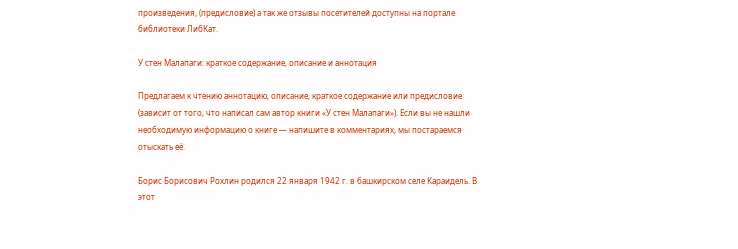произведения, (предисловие) а так же отзывы посетителей доступны на портале библиотеки ЛибКат.

У стен Малапаги: краткое содержание, описание и аннотация

Предлагаем к чтению аннотацию, описание, краткое содержание или предисловие (зависит от того, что написал сам автор книги «У стен Малапаги»). Если вы не нашли необходимую информацию о книге — напишите в комментариях, мы постараемся отыскать её.

Борис Борисович Рохлин родился 22 января 1942 г. в башкирском селе Караидель. В этот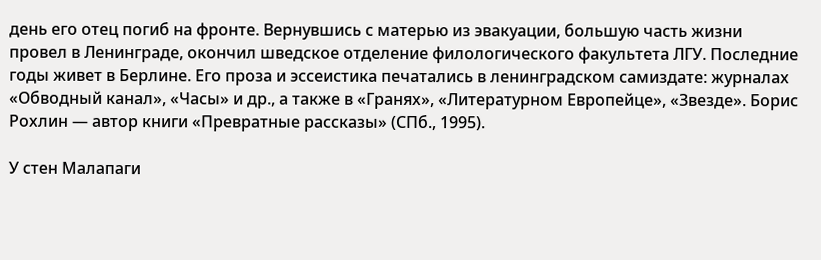день его отец погиб на фронте. Вернувшись с матерью из эвакуации, большую часть жизни провел в Ленинграде, окончил шведское отделение филологического факультета ЛГУ. Последние годы живет в Берлине. Его проза и эссеистика печатались в ленинградском самиздате: журналах «Обводный канал», «Часы» и др., а также в «Гранях», «Литературном Европейце», «Звезде». Борис Рохлин — автор книги «Превратные рассказы» (СПб., 1995).

У стен Малапаги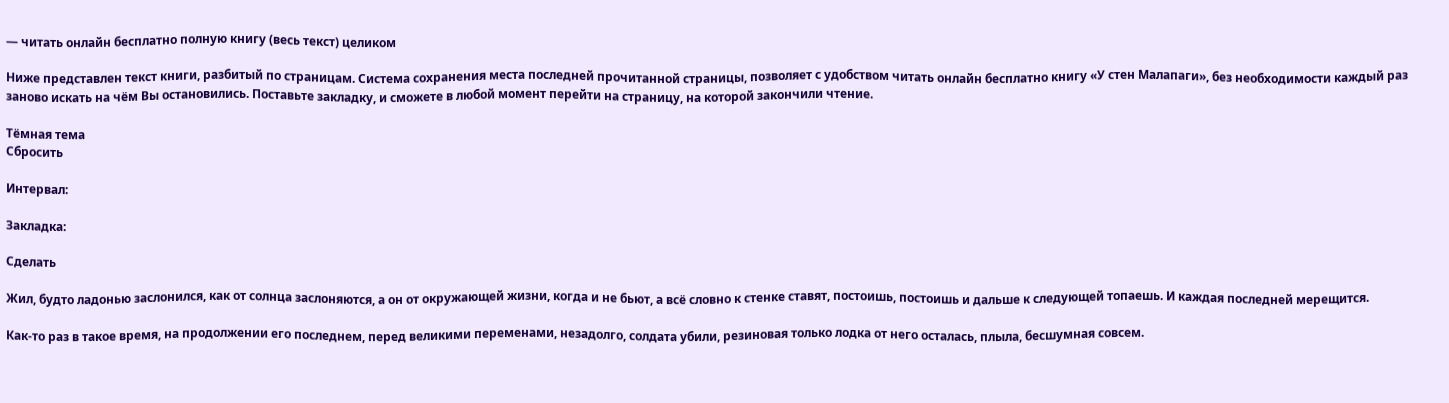— читать онлайн бесплатно полную книгу (весь текст) целиком

Ниже представлен текст книги, разбитый по страницам. Система сохранения места последней прочитанной страницы, позволяет с удобством читать онлайн бесплатно книгу «У стен Малапаги», без необходимости каждый раз заново искать на чём Вы остановились. Поставьте закладку, и сможете в любой момент перейти на страницу, на которой закончили чтение.

Тёмная тема
Сбросить

Интервал:

Закладка:

Сделать

Жил, будто ладонью заслонился, как от солнца заслоняются, а он от окружающей жизни, когда и не бьют, а всё словно к стенке ставят, постоишь, постоишь и дальше к следующей топаешь. И каждая последней мерещится.

Как-то раз в такое время, на продолжении его последнем, перед великими переменами, незадолго, солдата убили, резиновая только лодка от него осталась, плыла, бесшумная совсем.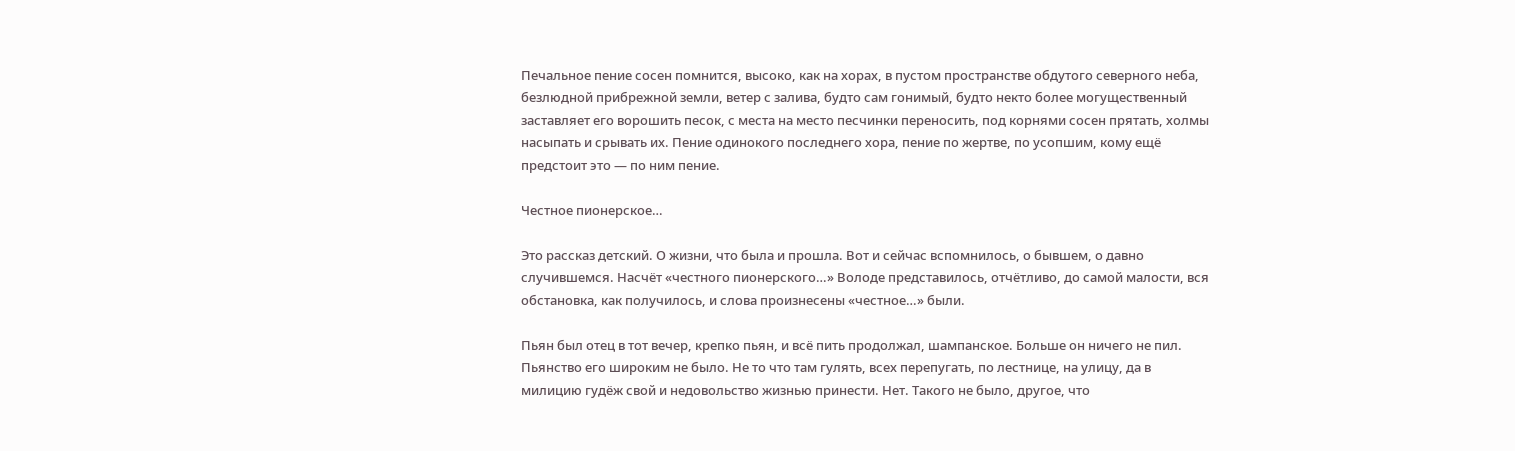Печальное пение сосен помнится, высоко, как на хорах, в пустом пространстве обдутого северного неба, безлюдной прибрежной земли, ветер с залива, будто сам гонимый, будто некто более могущественный заставляет его ворошить песок, с места на место песчинки переносить, под корнями сосен прятать, холмы насыпать и срывать их. Пение одинокого последнего хора, пение по жертве, по усопшим, кому ещё предстоит это — по ним пение.

Честное пионерское…

Это рассказ детский. О жизни, что была и прошла. Вот и сейчас вспомнилось, о бывшем, о давно случившемся. Насчёт «честного пионерского…» Володе представилось, отчётливо, до самой малости, вся обстановка, как получилось, и слова произнесены «честное…» были.

Пьян был отец в тот вечер, крепко пьян, и всё пить продолжал, шампанское. Больше он ничего не пил. Пьянство его широким не было. Не то что там гулять, всех перепугать, по лестнице, на улицу, да в милицию гудёж свой и недовольство жизнью принести. Нет. Такого не было, другое, что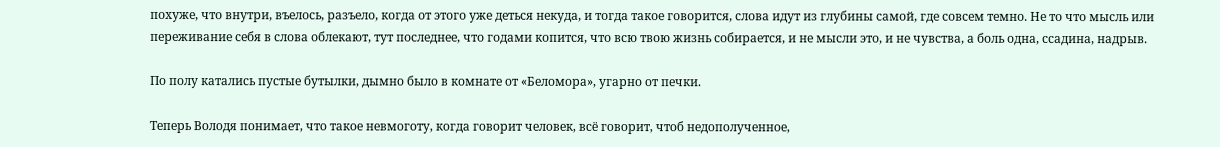похуже, что внутри, въелось, разъело, когда от этого уже деться некуда, и тогда такое говорится, слова идут из глубины самой, где совсем темно. Не то что мысль или переживание себя в слова облекают, тут последнее, что годами копится, что всю твою жизнь собирается, и не мысли это, и не чувства, а боль одна, ссадина, надрыв.

По полу катались пустые бутылки, дымно было в комнате от «Беломора», угарно от печки.

Теперь Володя понимает, что такое невмоготу, когда говорит человек, всё говорит, чтоб недополученное,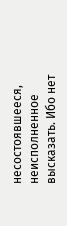несостоявшееся, неисполненное высказать. Ибо нет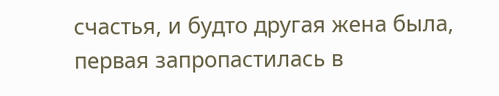счастья, и будто другая жена была, первая запропастилась в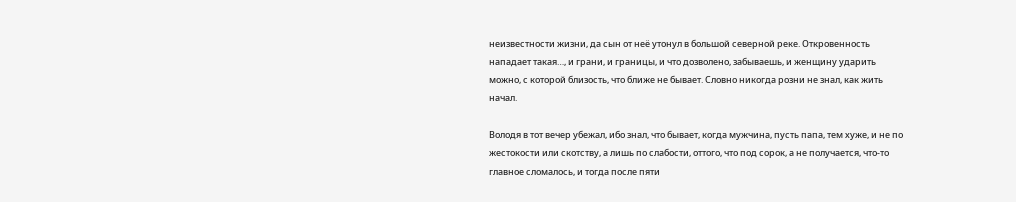неизвестности жизни, да сын от неё утонул в большой северной реке. Откровенность нападает такая…, и грани, и границы, и что дозволено, забываешь, и женщину ударить можно, с которой близость, что ближе не бывает. Словно никогда розни не знал, как жить начал.

Володя в тот вечер убежал, ибо знал, что бывает, когда мужчина, пусть папа, тем хуже, и не по жестокости или скотству, а лишь по слабости, оттого, что под сорок, а не получается, что-то главное сломалось, и тогда после пяти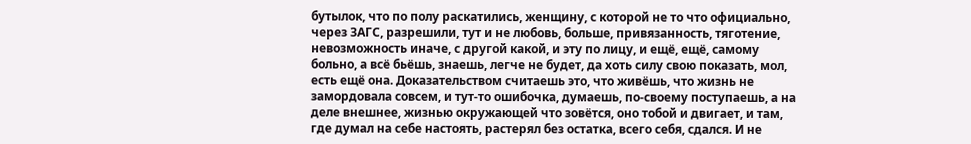бутылок, что по полу раскатились, женщину, с которой не то что официально, через ЗАГС, разрешили, тут и не любовь, больше, привязанность, тяготение, невозможность иначе, с другой какой, и эту по лицу, и ещё, ещё, самому больно, а всё бьёшь, знаешь, легче не будет, да хоть силу свою показать, мол, есть ещё она. Доказательством считаешь это, что живёшь, что жизнь не замордовала совсем, и тут-то ошибочка, думаешь, по-своему поступаешь, а на деле внешнее, жизнью окружающей что зовётся, оно тобой и двигает, и там, где думал на себе настоять, растерял без остатка, всего себя, сдался. И не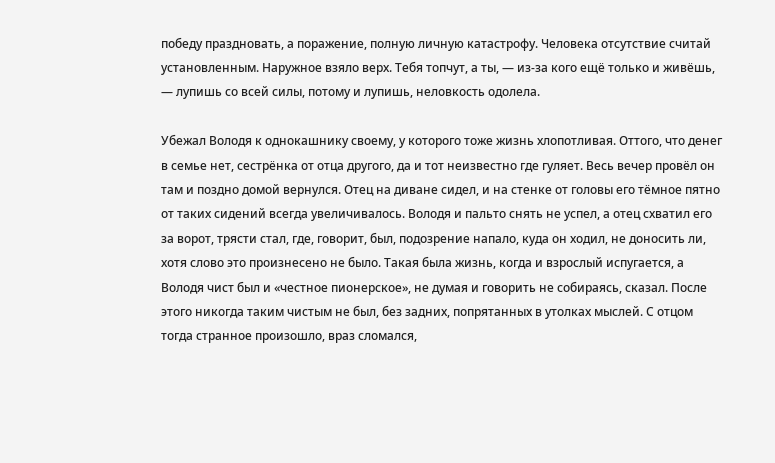победу праздновать, а поражение, полную личную катастрофу. Человека отсутствие считай установленным. Наружное взяло верх. Тебя топчут, а ты, — из-за кого ещё только и живёшь, — лупишь со всей силы, потому и лупишь, неловкость одолела.

Убежал Володя к однокашнику своему, у которого тоже жизнь хлопотливая. Оттого, что денег в семье нет, сестрёнка от отца другого, да и тот неизвестно где гуляет. Весь вечер провёл он там и поздно домой вернулся. Отец на диване сидел, и на стенке от головы его тёмное пятно от таких сидений всегда увеличивалось. Володя и пальто снять не успел, а отец схватил его за ворот, трясти стал, где, говорит, был, подозрение напало, куда он ходил, не доносить ли, хотя слово это произнесено не было. Такая была жизнь, когда и взрослый испугается, а Володя чист был и «честное пионерское», не думая и говорить не собираясь, сказал. После этого никогда таким чистым не был, без задних, попрятанных в утолках мыслей. С отцом тогда странное произошло, враз сломался,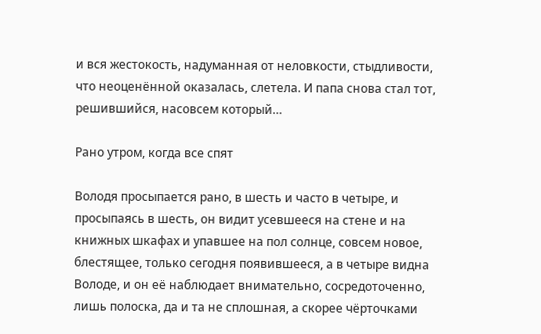и вся жестокость, надуманная от неловкости, стыдливости, что неоценённой оказалась, слетела. И папа снова стал тот, решившийся, насовсем который…

Рано утром, когда все спят

Володя просыпается рано, в шесть и часто в четыре, и просыпаясь в шесть, он видит усевшееся на стене и на книжных шкафах и упавшее на пол солнце, совсем новое, блестящее, только сегодня появившееся, а в четыре видна Володе, и он её наблюдает внимательно, сосредоточенно, лишь полоска, да и та не сплошная, а скорее чёрточками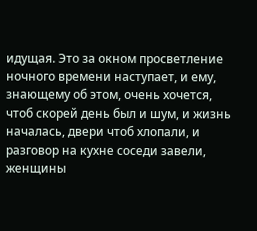идущая. Это за окном просветление ночного времени наступает, и ему, знающему об этом, очень хочется, чтоб скорей день был и шум, и жизнь началась, двери чтоб хлопали, и разговор на кухне соседи завели, женщины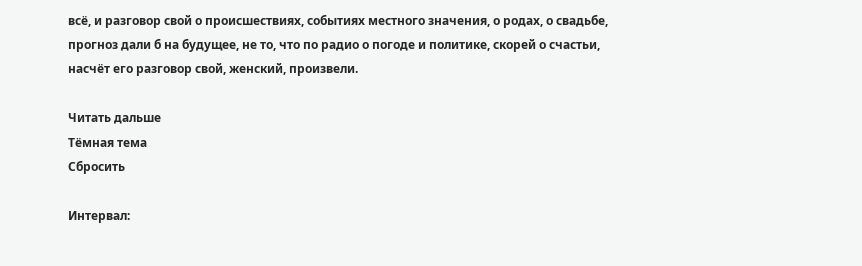всё, и разговор свой о происшествиях, событиях местного значения, о родах, о свадьбе, прогноз дали б на будущее, не то, что по радио о погоде и политике, скорей о счастьи, насчёт его разговор свой, женский, произвели.

Читать дальше
Тёмная тема
Сбросить

Интервал: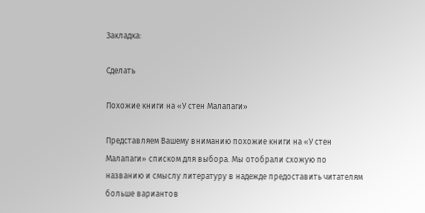Закладка:

Сделать

Похожие книги на «У стен Малапаги»

Представляем Вашему вниманию похожие книги на «У стен Малапаги» списком для выбора. Мы отобрали схожую по названию и смыслу литературу в надежде предоставить читателям больше вариантов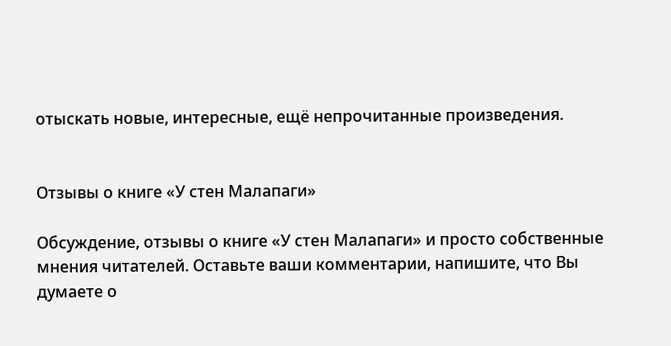отыскать новые, интересные, ещё непрочитанные произведения.


Отзывы о книге «У стен Малапаги»

Обсуждение, отзывы о книге «У стен Малапаги» и просто собственные мнения читателей. Оставьте ваши комментарии, напишите, что Вы думаете о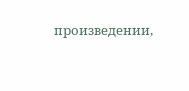произведении,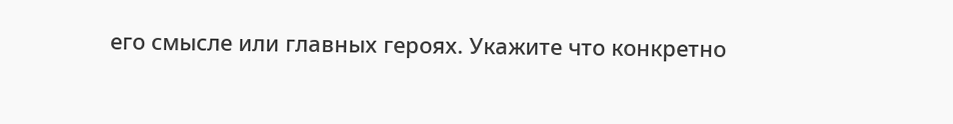его смысле или главных героях. Укажите что конкретно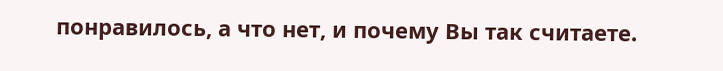понравилось, а что нет, и почему Вы так считаете.